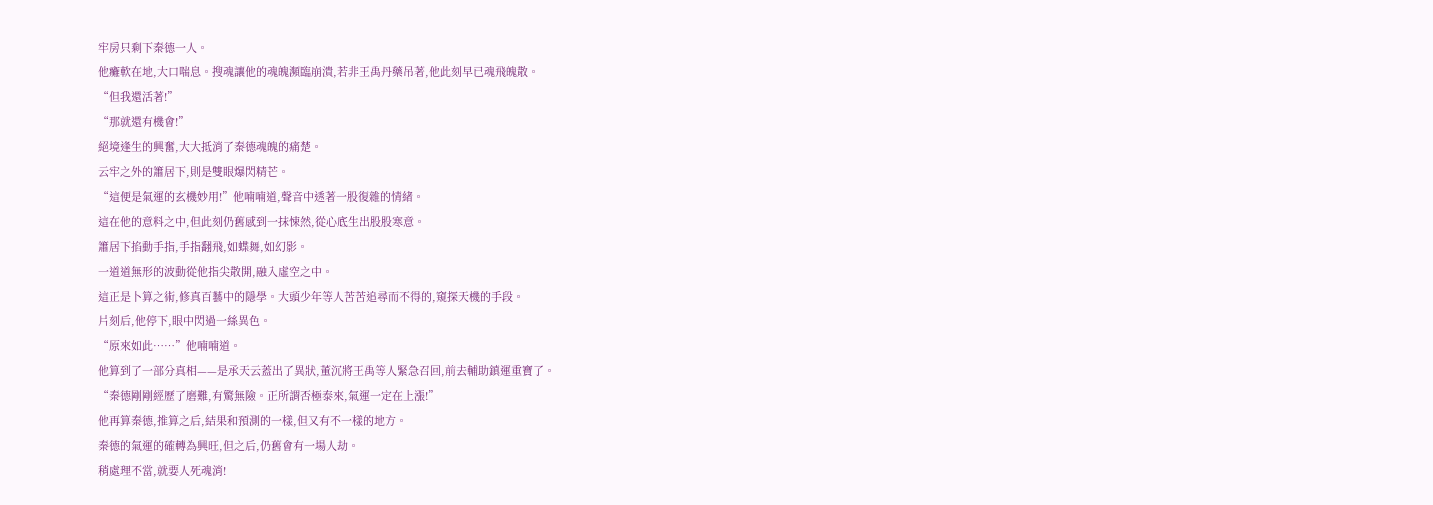牢房只剩下秦德一人。
他癱軟在地,大口喘息。搜魂讓他的魂魄瀕臨崩潰,若非王禹丹藥吊著,他此刻早已魂飛魄散。
“但我還活著!”
“那就還有機會!”
絕境逢生的興奮,大大抵消了秦德魂魄的痛楚。
云牢之外的簫居下,則是雙眼爆閃精芒。
“這便是氣運的玄機妙用!”他喃喃道,聲音中透著一股復雜的情緒。
這在他的意料之中,但此刻仍舊感到一抹悚然,從心底生出股股寒意。
簫居下掐動手指,手指翻飛,如蝶舞,如幻影。
一道道無形的波動從他指尖散開,融入虛空之中。
這正是卜算之術,修真百藝中的隱學。大頭少年等人苦苦追尋而不得的,窺探天機的手段。
片刻后,他停下,眼中閃過一絲異色。
“原來如此……”他喃喃道。
他算到了一部分真相——是承天云蓋出了異狀,董沉將王禹等人緊急召回,前去輔助鎮運重寶了。
“秦德剛剛經歷了磨難,有驚無險。正所謂否極泰來,氣運一定在上漲!”
他再算秦德,推算之后,結果和預測的一樣,但又有不一樣的地方。
秦德的氣運的確轉為興旺,但之后,仍舊會有一場人劫。
稍處理不當,就要人死魂消!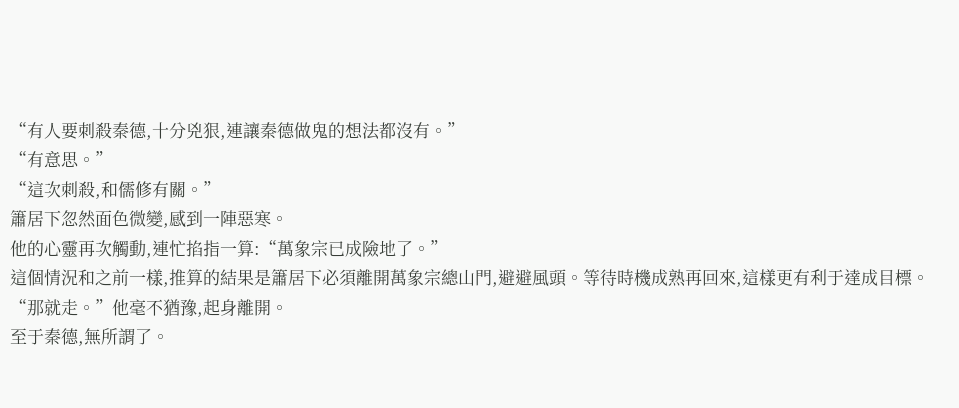“有人要刺殺秦德,十分兇狠,連讓秦德做鬼的想法都沒有。”
“有意思。”
“這次刺殺,和儒修有關。”
簫居下忽然面色微變,感到一陣惡寒。
他的心靈再次觸動,連忙掐指一算:“萬象宗已成險地了。”
這個情況和之前一樣,推算的結果是簫居下必須離開萬象宗總山門,避避風頭。等待時機成熟再回來,這樣更有利于達成目標。
“那就走。”他毫不猶豫,起身離開。
至于秦德,無所謂了。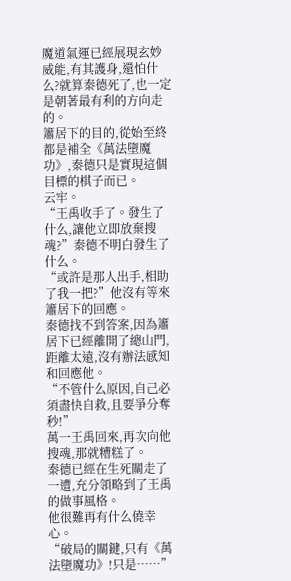魔道氣運已經展現玄妙威能,有其護身,還怕什么?就算秦德死了,也一定是朝著最有利的方向走的。
簫居下的目的,從始至終都是補全《萬法墮魔功》,秦德只是實現這個目標的棋子而已。
云牢。
“王禹收手了。發生了什么,讓他立即放棄搜魂?”秦德不明白發生了什么。
“或許是那人出手,相助了我一把?”他沒有等來簫居下的回應。
秦德找不到答案,因為簫居下已經離開了總山門,距離太遠,沒有辦法感知和回應他。
“不管什么原因,自己必須盡快自救,且要爭分奪秒!”
萬一王禹回來,再次向他搜魂,那就糟糕了。
秦德已經在生死關走了一遭,充分領略到了王禹的做事風格。
他很難再有什么僥幸心。
“破局的關鍵,只有《萬法墮魔功》!只是……”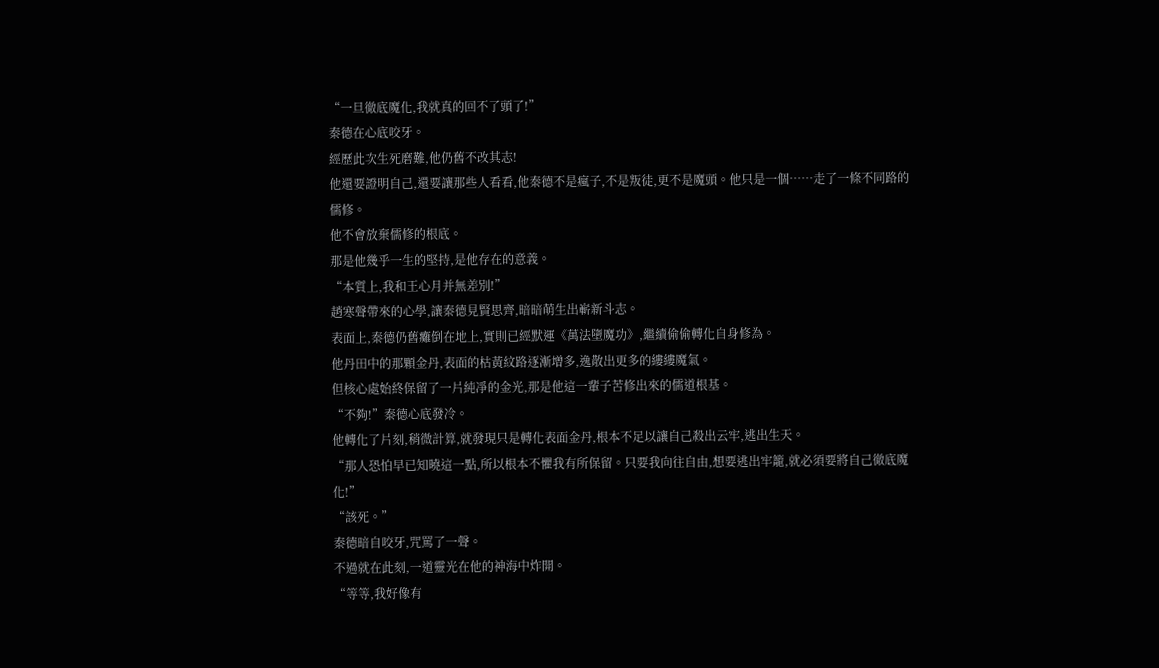“一旦徹底魔化,我就真的回不了頭了!”
秦德在心底咬牙。
經歷此次生死磨難,他仍舊不改其志!
他還要證明自己,還要讓那些人看看,他秦德不是瘋子,不是叛徒,更不是魔頭。他只是一個……走了一條不同路的儒修。
他不會放棄儒修的根底。
那是他幾乎一生的堅持,是他存在的意義。
“本質上,我和王心月并無差別!”
趙寒聲帶來的心學,讓秦德見賢思齊,暗暗萌生出嶄新斗志。
表面上,秦德仍舊癱倒在地上,實則已經默運《萬法墮魔功》,繼續偷偷轉化自身修為。
他丹田中的那顆金丹,表面的枯黃紋路逐漸增多,逸散出更多的縷縷魔氣。
但核心處始終保留了一片純凈的金光,那是他這一輩子苦修出來的儒道根基。
“不夠!”秦德心底發冷。
他轉化了片刻,稍微計算,就發現只是轉化表面金丹,根本不足以讓自己殺出云牢,逃出生天。
“那人恐怕早已知曉這一點,所以根本不懼我有所保留。只要我向往自由,想要逃出牢籠,就必須要將自己徹底魔化!”
“該死。”
秦德暗自咬牙,咒罵了一聲。
不過就在此刻,一道靈光在他的神海中炸開。
“等等,我好像有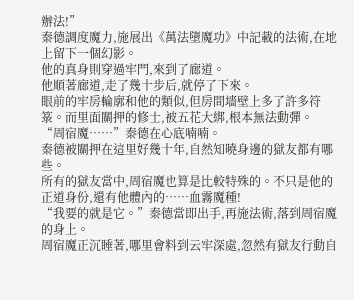辦法!”
秦德調度魔力,施展出《萬法墮魔功》中記載的法術,在地上留下一個幻影。
他的真身則穿過牢門,來到了廊道。
他順著廊道,走了幾十步后,就停了下來。
眼前的牢房輪廓和他的類似,但房間墻壁上多了許多符箓。而里面關押的修士,被五花大綁,根本無法動彈。
“周宿魔……”秦德在心底喃喃。
秦德被關押在這里好幾十年,自然知曉身邊的獄友都有哪些。
所有的獄友當中,周宿魔也算是比較特殊的。不只是他的正道身份,還有他體內的……血霧魔種!
“我要的就是它。”秦德當即出手,再施法術,落到周宿魔的身上。
周宿魔正沉睡著,哪里會料到云牢深處,忽然有獄友行動自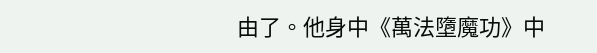由了。他身中《萬法墮魔功》中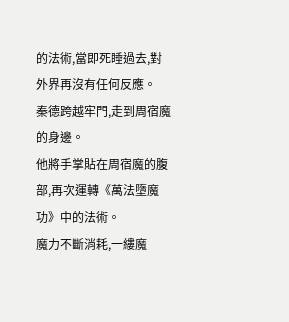的法術,當即死睡過去,對外界再沒有任何反應。
秦德跨越牢門,走到周宿魔的身邊。
他將手掌貼在周宿魔的腹部,再次運轉《萬法墮魔功》中的法術。
魔力不斷消耗,一縷魔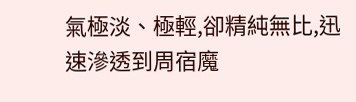氣極淡、極輕,卻精純無比,迅速滲透到周宿魔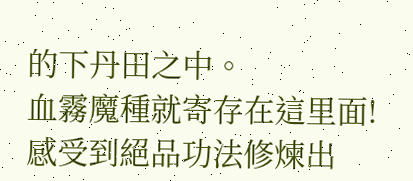的下丹田之中。
血霧魔種就寄存在這里面!
感受到絕品功法修煉出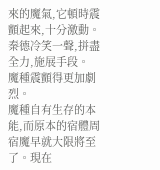來的魔氣,它頓時震顫起來,十分激動。
秦德冷笑一聲,拼盡全力,施展手段。
魔種震顫得更加劇烈。
魔種自有生存的本能,而原本的宿體周宿魔早就大限將至了。現在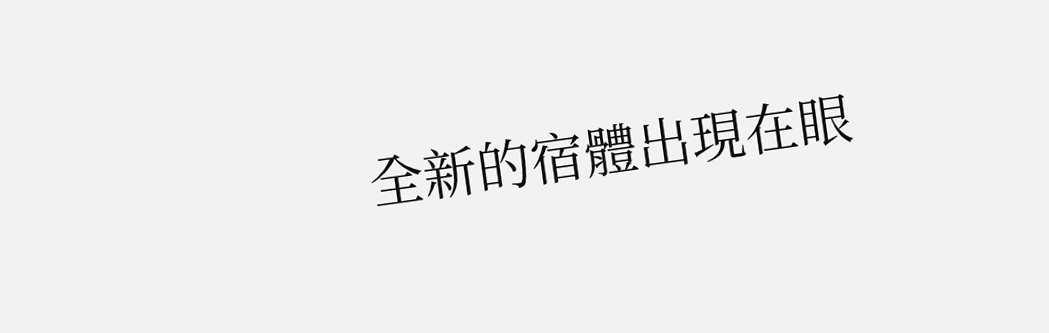全新的宿體出現在眼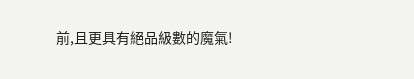前,且更具有絕品級數的魔氣!